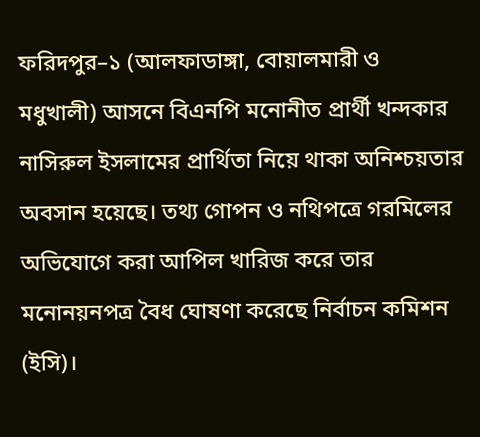ফরিদপুর–১ (আলফাডাঙ্গা, বোয়ালমারী ও মধুখালী) আসনে বিএনপি মনোনীত প্রার্থী খন্দকার নাসিরুল ইসলামের প্রার্থিতা নিয়ে থাকা অনিশ্চয়তার অবসান হয়েছে। তথ্য গোপন ও নথিপত্রে গরমিলের অভিযোগে করা আপিল খারিজ করে তার মনোনয়নপত্র বৈধ ঘোষণা করেছে নির্বাচন কমিশন (ইসি)।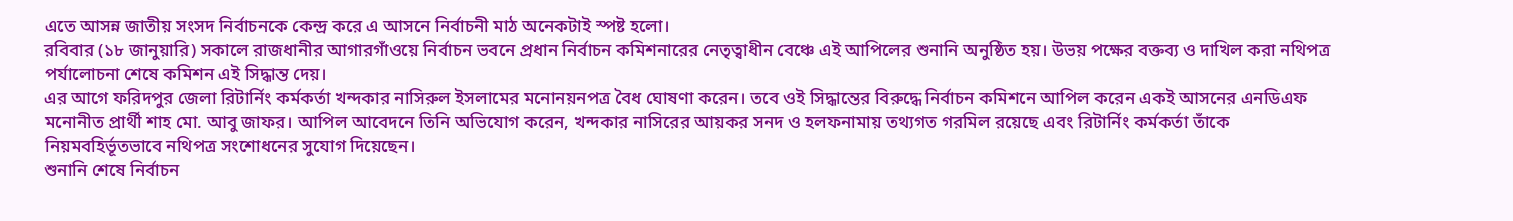এতে আসন্ন জাতীয় সংসদ নির্বাচনকে কেন্দ্র করে এ আসনে নির্বাচনী মাঠ অনেকটাই স্পষ্ট হলো।
রবিবার (১৮ জানুয়ারি) সকালে রাজধানীর আগারগাঁওয়ে নির্বাচন ভবনে প্রধান নির্বাচন কমিশনারের নেতৃত্বাধীন বেঞ্চে এই আপিলের শুনানি অনুষ্ঠিত হয়। উভয় পক্ষের বক্তব্য ও দাখিল করা নথিপত্র পর্যালোচনা শেষে কমিশন এই সিদ্ধান্ত দেয়।
এর আগে ফরিদপুর জেলা রিটার্নিং কর্মকর্তা খন্দকার নাসিরুল ইসলামের মনোনয়নপত্র বৈধ ঘোষণা করেন। তবে ওই সিদ্ধান্তের বিরুদ্ধে নির্বাচন কমিশনে আপিল করেন একই আসনের এনডিএফ মনোনীত প্রার্থী শাহ মো. আবু জাফর। আপিল আবেদনে তিনি অভিযোগ করেন, খন্দকার নাসিরের আয়কর সনদ ও হলফনামায় তথ্যগত গরমিল রয়েছে এবং রিটার্নিং কর্মকর্তা তাঁকে নিয়মবহির্ভূতভাবে নথিপত্র সংশোধনের সুযোগ দিয়েছেন।
শুনানি শেষে নির্বাচন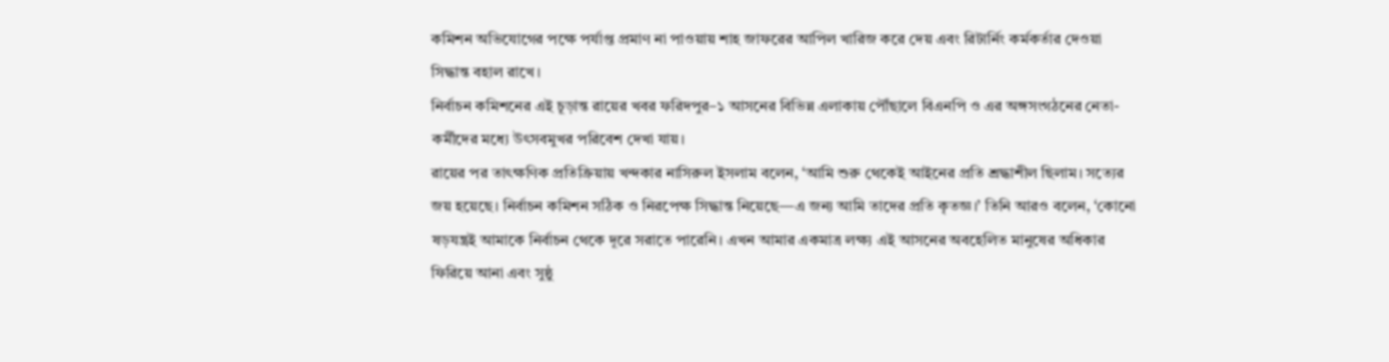কমিশন অভিযোগের পক্ষে পর্যাপ্ত প্রমাণ না পাওয়ায় শাহ জাফরের আপিল খারিজ করে দেয় এবং রিটার্নিং কর্মকর্তার দেওয়া সিদ্ধান্ত বহাল রাখে।
নির্বাচন কমিশনের এই চূড়ান্ত রায়ের খবর ফরিদপুর–১ আসনের বিভিন্ন এলাকায় পৌঁছালে বিএনপি ও এর অঙ্গসংগঠনের নেতা-কর্মীদের মধ্যে উৎসবমুখর পরিবেশ দেখা যায়।
রায়ের পর তাৎক্ষণিক প্রতিক্রিয়ায় খন্দকার নাসিরুল ইসলাম বলেন, ‘আমি শুরু থেকেই আইনের প্রতি শ্রদ্ধাশীল ছিলাম। সত্যের জয় হয়েছে। নির্বাচন কমিশন সঠিক ও নিরপেক্ষ সিদ্ধান্ত নিয়েছে—এ জন্য আমি তাদের প্রতি কৃতজ্ঞ।’ তিনি আরও বলেন, ‘কোনো ষড়যন্ত্রই আমাকে নির্বাচন থেকে দূরে সরাতে পারেনি। এখন আমার একমাত্র লক্ষ্য এই আসনের অবহেলিত মানুষের অধিকার ফিরিয়ে আনা এবং সুষ্ঠু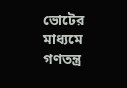ভোটের মাধ্যমে গণতন্ত্র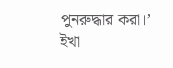পুনরুদ্ধার করা।’
ইখা